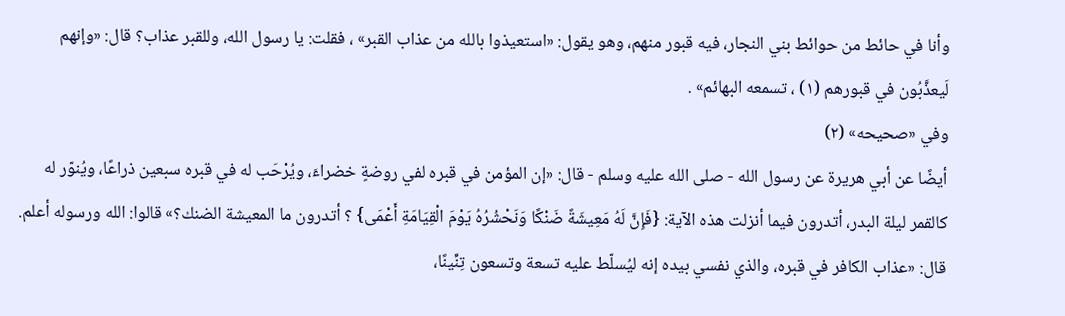وأنا في حائط من حوائط بني النجار، فيه قبور منهم، وهو يقول: «استعيذوا بالله من عذاب القبر» ، فقلت: يا رسول الله، وللقبر عذاب؟ قال: «وإنهم لَيعذَّبُون في قبورهم (١) ، تسمعه البهائم» .
وفي «صحيحه» (٢)
أيضًا عن أبي هريرة عن رسول الله - صلى الله عليه وسلم - قال: «إن المؤمن في قبره لفي روضةٍ خضراءَ، ويُرْحَب له في قبره سبعين ذراعًا، ويُنوّر له كالقمر ليلة البدر، أتدرون فيما أنزلت هذه الآية: {فَإِنَّ لَهُ مَعِيشَةً ضَنْكًا وَنَحْشُرُهُ يَوْمَ الْقِيَامَةِ أَعْمَى} ؟ أتدرون ما المعيشة الضنك؟» قالوا: الله ورسوله أعلم. قال: «عذاب الكافر في قبره، والذي نفسي بيده إنه ليُسلّط عليه تسعة وتسعون تِنِّينًا،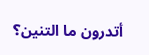أتدرون ما التنين؟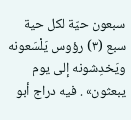سبعون حيّة لكل حية سبع (٣) رؤوس يَلْسَعونه ويَخدِشونه إلى يوم يبعثون» . فيه دراج أبو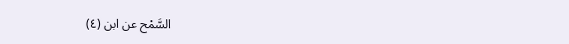السَّمْح عن ابن (٤)